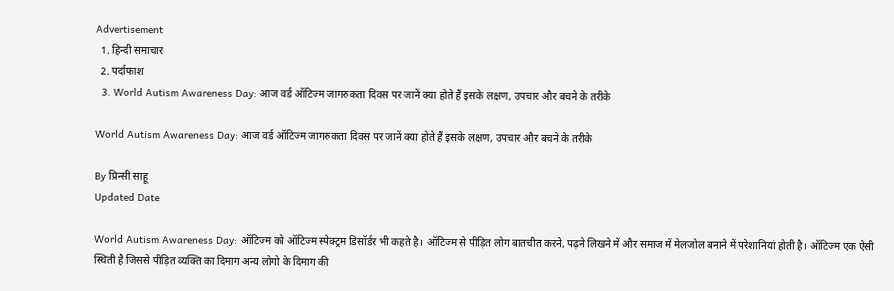Advertisement
  1. हिन्दी समाचार
  2. पर्दाफाश
  3. World Autism Awareness Day: आज वर्ड ऑटिज्म जागरुकता दिवस पर जानें क्या होते हैं इसके लक्षण, उपचार और बचने के तरीके

World Autism Awareness Day: आज वर्ड ऑटिज्म जागरुकता दिवस पर जानें क्या होते हैं इसके लक्षण, उपचार और बचने के तरीके

By प्रिन्सी साहू
Updated Date

World Autism Awareness Day: ऑटिज्म को ऑटिज्म स्पेक्ट्रम डिसॉर्डर भी कहते है। ऑटिज्म से पीड़ित लोग बातचीत करने, पढ़ने लिखने में और समाज में मेलजोल बनाने में परेशानियां होती है। ऑटिज्म एक ऐसी स्थिती है जिससे पीड़ित व्यक्ति का दिमाग अन्य लोगो के दिमाग की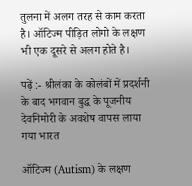तुलना में अलग तरह से काम करता है। ऑटिज्म पीड़ित लोगो के लक्षण भी एक दूसरे से अलग होते है।

पढ़ें :- श्रीलंका के कोलंबों में प्रदर्शनी के बाद भगवान बुद्ध के पूजनीय देवनिमोरी के अवशेष वापस लाया गया भारत

ऑटिज्म (Autism) के लक्षण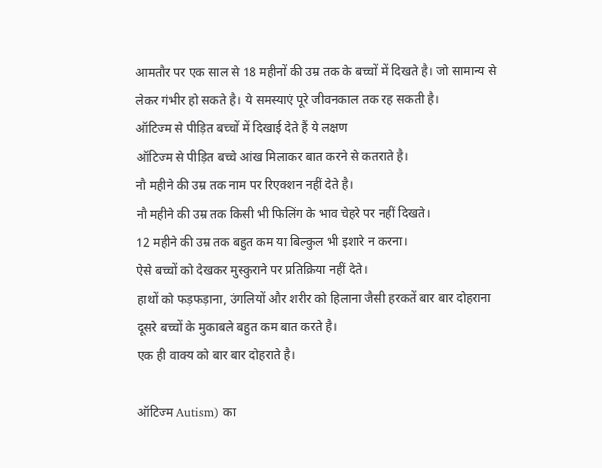आमतौर पर एक साल से 18 महीनों की उम्र तक के बच्चों में दिखते है। जो सामान्य से लेकर गंभीर हो सकते है। ये समस्याएं पूरे जीवनकाल तक रह सकती है।
ऑटिज्म से पीड़ित बच्चों में दिखाई देते हैं ये लक्षण
ऑटिज्म से पीड़ित बच्चे आंख मिलाकर बात करने से कतराते है।
नौ महीने की उम्र तक नाम पर रिएक्शन नहीं देते है।
नौ महीने की उम्र तक किसी भी फिलिंग के भाव चेहरे पर नहीं दिखते।
12 महीने की उम्र तक बहुत कम या बिल्कुल भी इशारे न करना।
ऐसे बच्चों को देखकर मुस्कुराने पर प्रतिक्रिया नहीं देते।
हाथों को फड़फड़ाना, उंगलियों और शरीर को हिलाना जैसी हरकतें बार बार दोहराना
दूसरे बच्चों के मुकाबले बहुत कम बात करते है।
एक ही वाक्य को बार बार दोहराते है।

ऑटिज्म Autism) का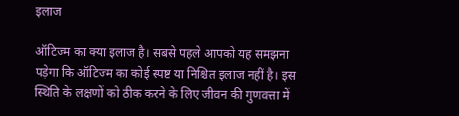इलाज

ऑटिज्म का क्या इलाज है। सबसे पहले आपको यह समझना पड़ेगा कि ऑटिज्म का कोई स्पष्ट या निश्चित इलाज नहीं है। इस स्थिति के लक्षणों को ठीक करने के लिए जीवन की गुणवत्ता में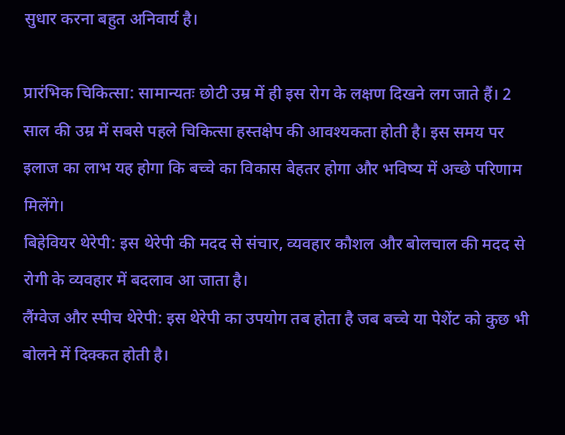सुधार करना बहुत अनिवार्य है।

प्रारंभिक चिकित्सा: सामान्यतः छोटी उम्र में ही इस रोग के लक्षण दिखने लग जाते हैं। 2 साल की उम्र में सबसे पहले चिकित्सा हस्तक्षेप की आवश्यकता होती है। इस समय पर इलाज का लाभ यह होगा कि बच्चे का विकास बेहतर होगा और भविष्य में अच्छे परिणाम मिलेंगे।
बिहेवियर थेरेपी: इस थेरेपी की मदद से संचार, व्यवहार कौशल और बोलचाल की मदद से रोगी के व्यवहार में बदलाव आ जाता है।
लैंग्वेज और स्पीच थेरेपी: इस थेरेपी का उपयोग तब होता है जब बच्चे या पेशेंट को कुछ भी बोलने में दिक्कत होती है।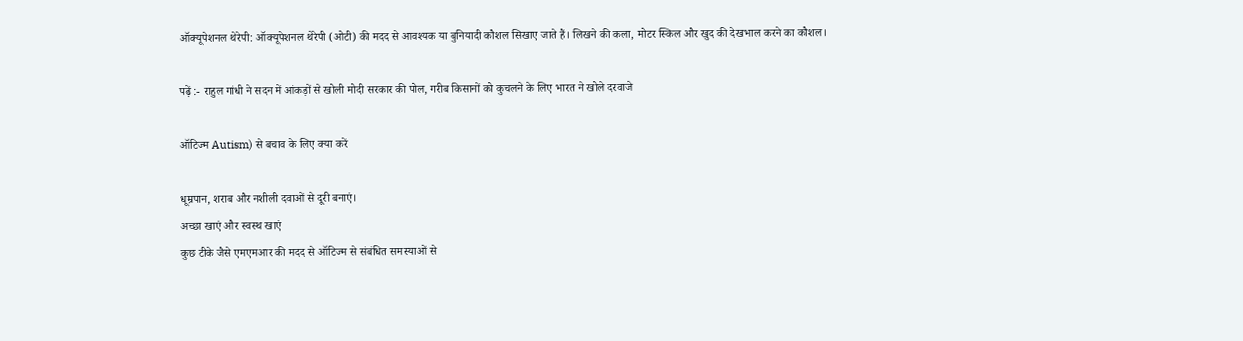ऑक्यूपेशनल थेरेपी: ऑक्यूपेशनल थेरेपी (ओटी) की मदद से आवश्यक या बुनियादी कौशल सिखाए जाते हैं। लिखने की कला, मोटर स्किल और खुद की देखभाल करने का कौशल।

पढ़ें :- राहुल गांधी ने सदन में आंकड़ों से खोली मोदी सरकार की पोल, गरीब किसानों को कुचलने के लिए भारत ने खोले दरवाजे

ऑटिज्म Autism) से बचाव के लिए क्या करें

धूम्रपान, शराब और नशीली दवाओं से दूरी बनाएं।
अच्छा खाएं और स्वस्थ खाएं
कुछ टीके जैसे एमएमआर की मदद से ऑटिज्म से संबंधित समस्याओं से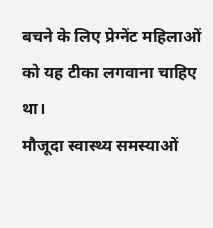बचने के लिए प्रेग्नेंट महिलाओं को यह टीका लगवाना चाहिए था।
मौजूदा स्वास्थ्य समस्याओं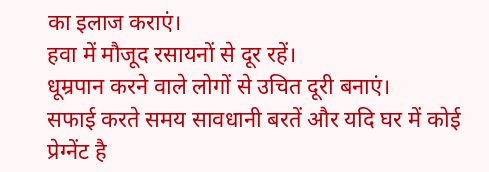का इलाज कराएं।
हवा में मौजूद रसायनों से दूर रहें।
धूम्रपान करने वाले लोगों से उचित दूरी बनाएं।
सफाई करते समय सावधानी बरतें और यदि घर में कोई प्रेग्नेंट है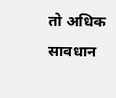तो अधिक सावधान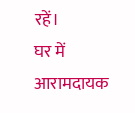रहें।
घर में आरामदायक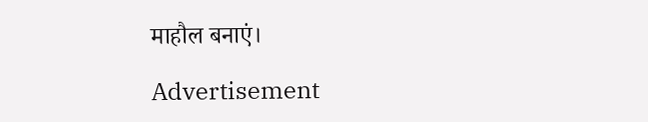माहौल बनाएं।

Advertisement